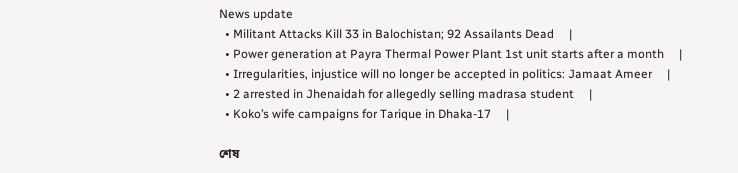News update
  • Militant Attacks Kill 33 in Balochistan; 92 Assailants Dead     |
  • Power generation at Payra Thermal Power Plant 1st unit starts after a month     |
  • Irregularities, injustice will no longer be accepted in politics: Jamaat Ameer     |
  • 2 arrested in Jhenaidah for allegedly selling madrasa student     |
  • Koko’s wife campaigns for Tarique in Dhaka-17     |

শেষ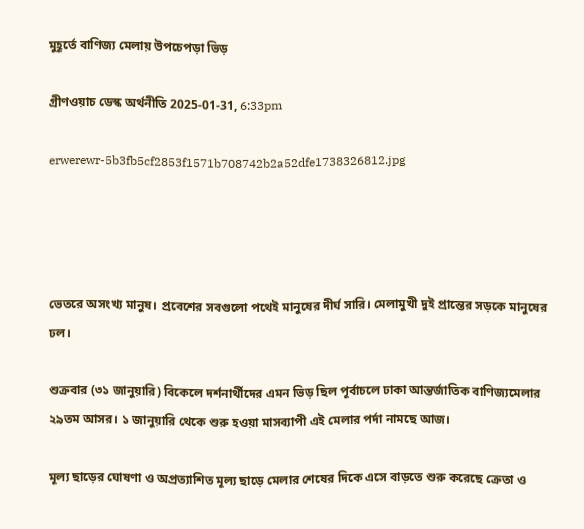মুহূর্তে বাণিজ্য মেলায় উপচেপড়া ভিড়

গ্রীণওয়াচ ডেস্ক অর্থনীতি 2025-01-31, 6:33pm

erwerewr-5b3fb5cf2853f1571b708742b2a52dfe1738326812.jpg




ভেতরে অসংখ্য মানুষ। প্রবেশের সবগুলো পথেই মানুষের দীর্ঘ সারি। মেলামুখী দুই প্রান্তের সড়কে মানুষের ঢল।

শুক্রবার (৩১ জানুয়ারি) বিকেলে দর্শনার্থীদের এমন ভিড় ছিল পূর্বাচলে ঢাকা আন্তর্জাতিক বাণিজ্যমেলার ২৯তম আসর। ১ জানুয়ারি থেকে শুরু হওয়া মাসব্যাপী এই মেলার পর্দা নামছে আজ।

মূল্য ছাড়ের ঘোষণা ও অপ্রত্যাশিত মূল্য ছাড়ে মেলার শেষের দিকে এসে বাড়তে শুরু করেছে ক্রেতা ও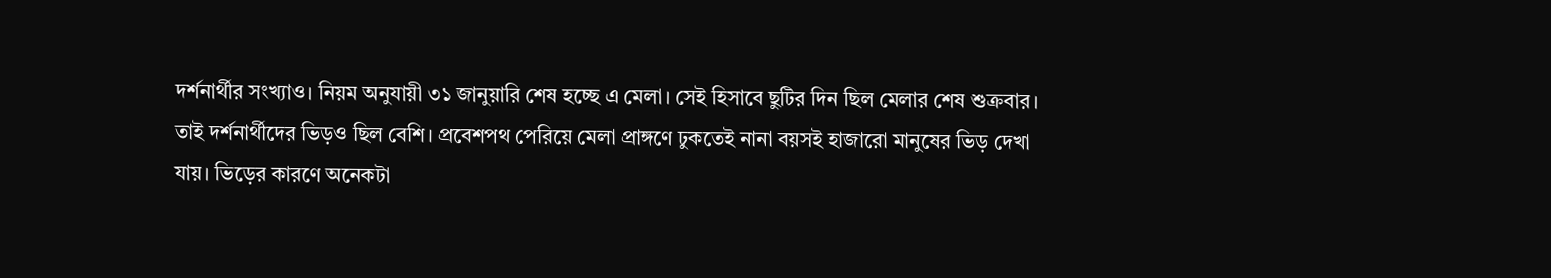দর্শনার্থীর সংখ্যাও। নিয়ম অনুযায়ী ৩১ জানুয়ারি শেষ হচ্ছে এ মেলা। সেই হিসাবে ছুটির দিন ছিল মেলার শেষ শুক্রবার। তাই দর্শনার্থীদের ভিড়ও ছিল বেশি। প্রবেশপথ পেরিয়ে মেলা প্রাঙ্গণে ঢুকতেই নানা বয়সই হাজারো মানুষের ভিড় দেখা যায়। ভিড়ের কারণে অনেকটা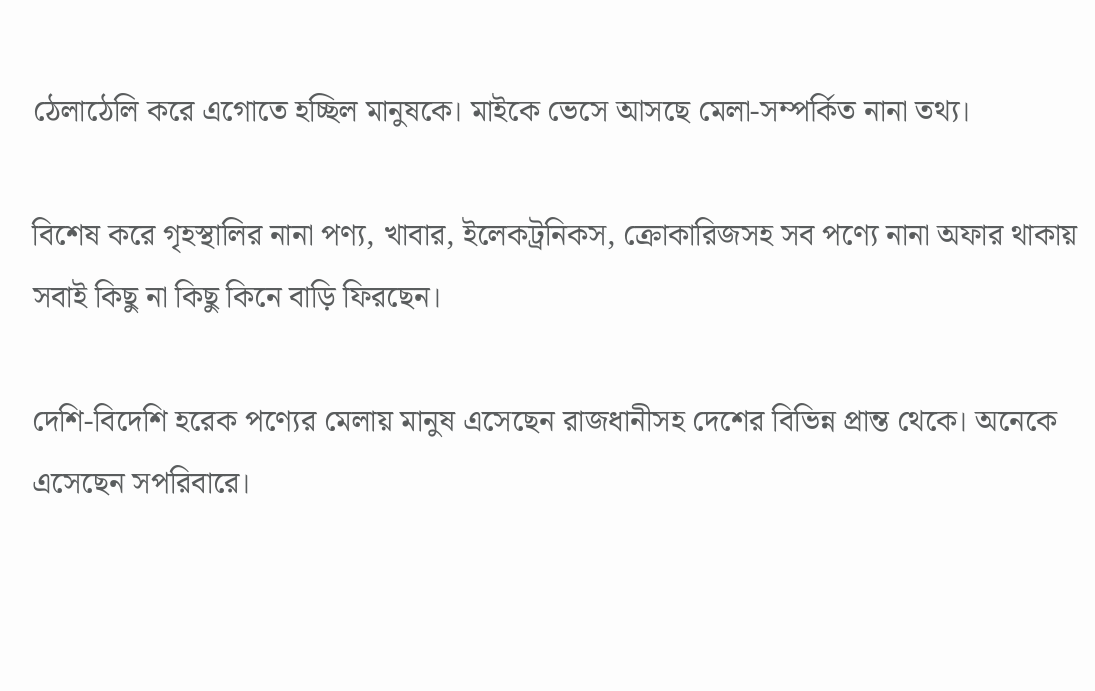ঠেলাঠেলি করে এগোতে হচ্ছিল মানুষকে। মাইকে ভেসে আসছে মেলা-সম্পর্কিত নানা তথ্য।

বিশেষ করে গৃহস্থালির নানা পণ্য, খাবার, ইলেকট্রনিকস, ক্রোকারিজসহ সব পণ্যে নানা অফার থাকায় সবাই কিছু না কিছু কিনে বাড়ি ফিরছেন।

দেশি-বিদেশি হরেক পণ্যের মেলায় মানুষ এসেছেন রাজধানীসহ দেশের বিভিন্ন প্রান্ত থেকে। অনেকে এসেছেন সপরিবারে।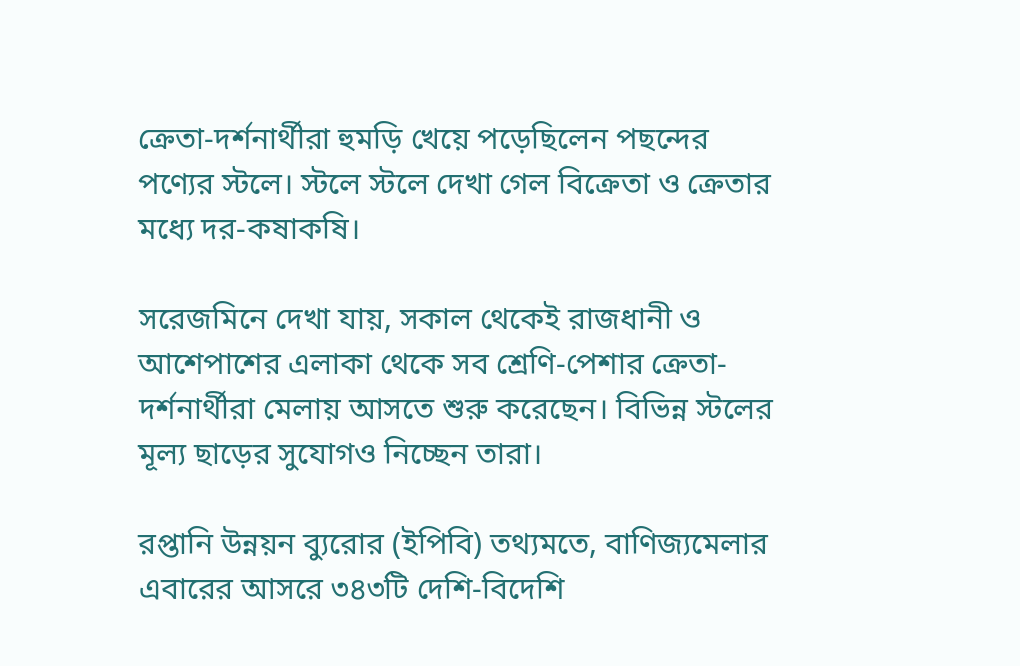ক্রেতা-দর্শনার্থীরা হুমড়ি খেয়ে পড়েছিলেন পছন্দের পণ্যের স্টলে। স্টলে স্টলে দেখা গেল বিক্রেতা ও ক্রেতার মধ্যে দর-কষাকষি।

সরেজমিনে দেখা যায়, সকাল থেকেই রাজধানী ও আশেপাশের এলাকা থেকে সব শ্রেণি-পেশার ক্রেতা- দর্শনার্থীরা মেলায় আসতে শুরু করেছেন। বিভিন্ন স্টলের মূল্য ছাড়ের সুযোগও নিচ্ছেন তারা।

রপ্তানি উন্নয়ন ব্যুরোর (ইপিবি) তথ্যমতে, বাণিজ্যমেলার এবারের আসরে ৩৪৩টি দেশি-বিদেশি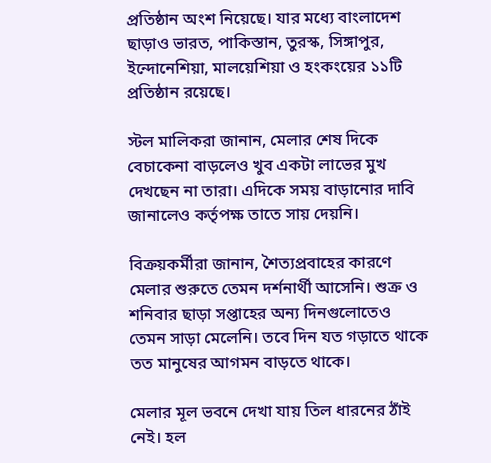প্রতিষ্ঠান অংশ নিয়েছে। যার মধ্যে বাংলাদেশ ছাড়াও ভারত, পাকিস্তান, তুরস্ক, সিঙ্গাপুর, ইন্দোনেশিয়া, মালয়েশিয়া ও হংকংয়ের ১১টি প্রতিষ্ঠান রয়েছে।

স্টল মালিকরা জানান, মেলার শেষ দিকে বেচাকেনা বাড়লেও খুব একটা লাভের মুখ দেখছেন না তারা। এদিকে সময় বাড়ানোর দাবি জানালেও কর্তৃপক্ষ তাতে সায় দেয়নি।

বিক্রয়কর্মীরা জানান, শৈত্যপ্রবাহের কারণে মেলার শুরুতে তেমন দর্শনার্থী আসেনি। শুক্র ও শনিবার ছাড়া সপ্তাহের অন্য দিনগুলোতেও তেমন সাড়া মেলেনি। তবে দিন যত গড়াতে থাকে তত মানুষের আগমন বাড়তে থাকে।

মেলার মূল ভবনে দেখা যায় তিল ধারনের ঠাঁই নেই। হল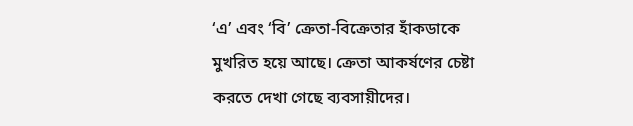‘এ’ এবং ‘বি’ ক্রেতা-বিক্রেতার হাঁকডাকে মুখরিত হয়ে আছে। ক্রেতা আকর্ষণের চেষ্টা করতে দেখা গেছে ব্যবসায়ীদের।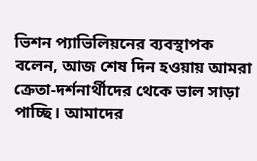ভিশন প্যাভিলিয়নের ব্যবস্থাপক বলেন, আজ শেষ দিন হওয়ায় আমরা ক্রেতা-দর্শনার্থীদের থেকে ভাল সাড়া পাচ্ছি। আমাদের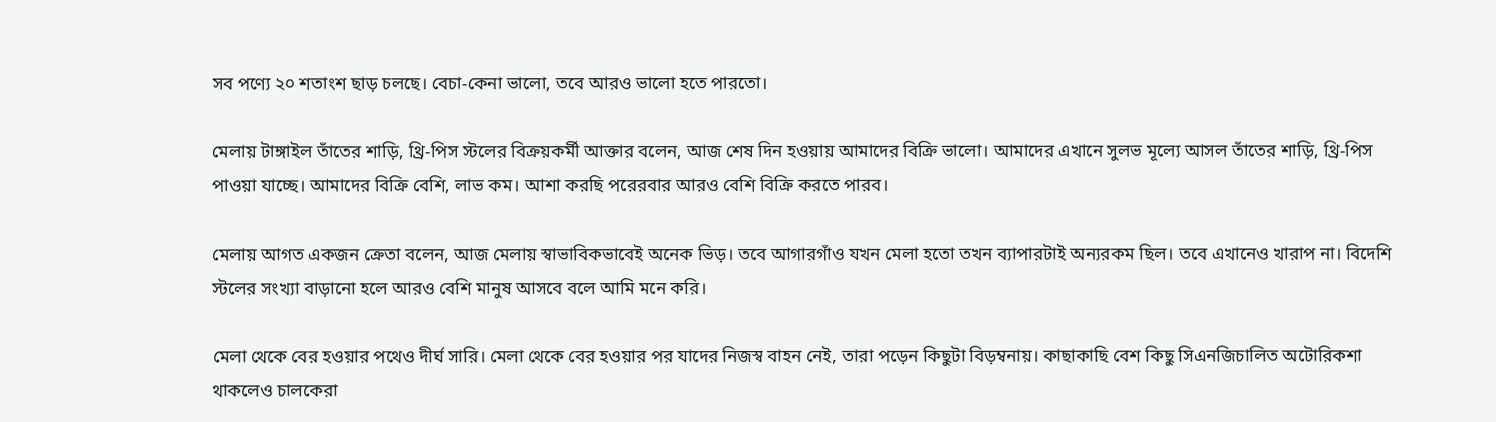সব পণ্যে ২০ শতাংশ ছাড় চলছে। বেচা-কেনা ভালো, তবে আরও ভালো হতে পারতো।

মেলায় টাঙ্গাইল তাঁতের শাড়ি, থ্রি-পিস স্টলের বিক্রয়কর্মী আক্তার বলেন, আজ শেষ দিন হওয়ায় আমাদের বিক্রি ভালো। আমাদের এখানে সুলভ মূল্যে আসল তাঁতের শাড়ি, থ্রি-পিস পাওয়া যাচ্ছে। আমাদের বিক্রি বেশি, লাভ কম। আশা করছি পরেরবার আরও বেশি বিক্রি করতে পারব।

মেলায় আগত একজন ক্রেতা বলেন, আজ মেলায় স্বাভাবিকভাবেই অনেক ভিড়। তবে আগারগাঁও যখন মেলা হতো তখন ব্যাপারটাই অন্যরকম ছিল। তবে এখানেও খারাপ না। বিদেশি স্টলের সংখ্যা বাড়ানো হলে আরও বেশি মানুষ আসবে বলে আমি মনে করি।

মেলা থেকে বের হওয়ার পথেও দীর্ঘ সারি। মেলা থেকে বের হওয়ার পর যাদের নিজস্ব বাহন নেই, তারা পড়েন কিছুটা বিড়ম্বনায়। কাছাকাছি বেশ কিছু সিএনজিচালিত অটোরিকশা থাকলেও চালকেরা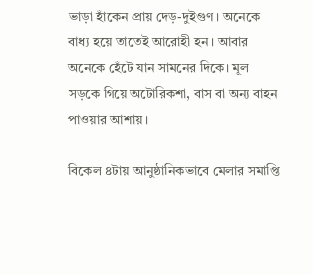ভাড়া হাঁকেন প্রায় দেড়-দুইগুণ। অনেকে বাধ্য হয়ে তাতেই আরোহী হন। আবার অনেকে হেঁটে যান সামনের দিকে। মূল সড়কে গিয়ে অটোরিকশা, বাস বা অন্য বাহন পাওয়ার আশায়।

বিকেল ৪টায় আনুষ্ঠানিকভাবে মেলার সমাপ্তি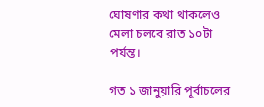ঘোষণার কথা থাকলেও মেলা চলবে রাত ১০টা পর্যন্ত।

গত ১ জানুয়ারি পূর্বাচলের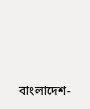বাংলাদেশ-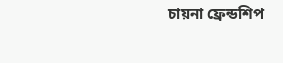চায়না ফ্রেন্ডশিপ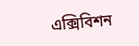এক্সিবিশন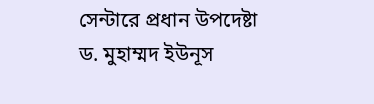সেন্টারে প্রধান উপদেষ্টা ড. মুহাম্মদ ইউনূস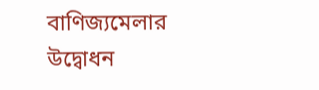বাণিজ্যমেলার উদ্বোধন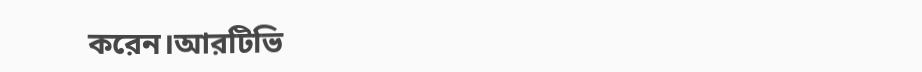করেন।আরটিভি